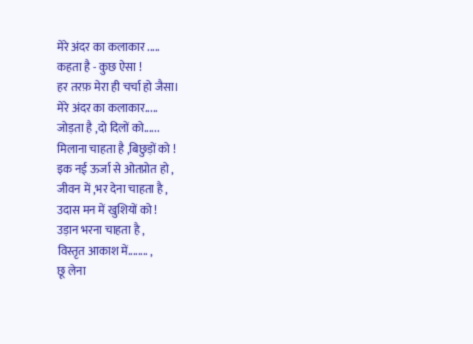मेरे अंदर का कलाकार .....
कहता है - कुछ ऐसा !
हर तरफ़ मेरा ही चर्चा हो जैसा।
मेरे अंदर का कलाकार.....
जोड़ता है ,दो दिलों को......
मिलाना चाहता है ,बिछुड़ों को !
इक नई ऊर्जा से ओतप्रोत हो ,
जीवन में ,भर देना चाहता है ,
उदास मन में खुशियों को !
उड़ान भरना चाहता है ,
विस्तृत आकाश में........ ,
छू लेना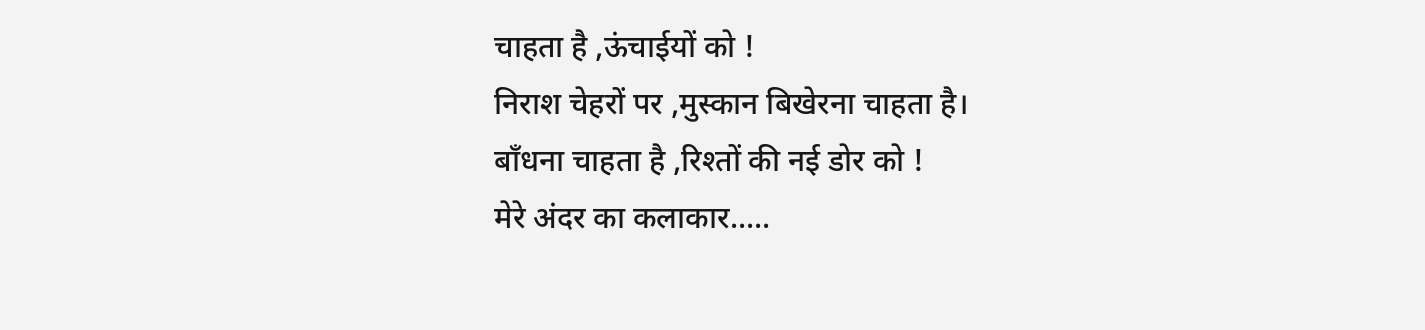चाहता है ,ऊंचाईयों को !
निराश चेहरों पर ,मुस्कान बिखेरना चाहता है।
बाँधना चाहता है ,रिश्तों की नई डोर को !
मेरे अंदर का कलाकार.....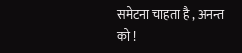समेटना चाहता है , अनन्त को !